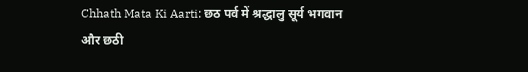Chhath Mata Ki Aarti: छठ पर्व में श्रद्धालु सूर्य भगवान और छठी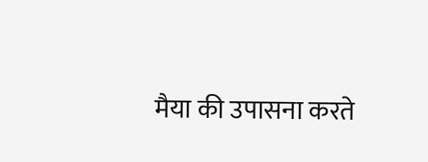मैया की उपासना करते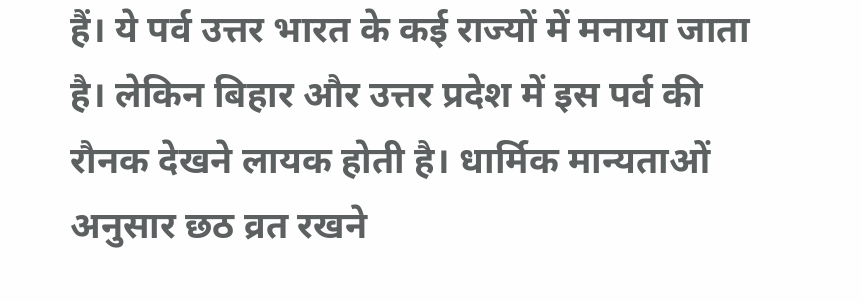हैं। ये पर्व उत्तर भारत के कई राज्यों में मनाया जाता है। लेकिन बिहार और उत्तर प्रदेश में इस पर्व की रौनक देखने लायक होती है। धार्मिक मान्यताओं अनुसार छठ व्रत रखने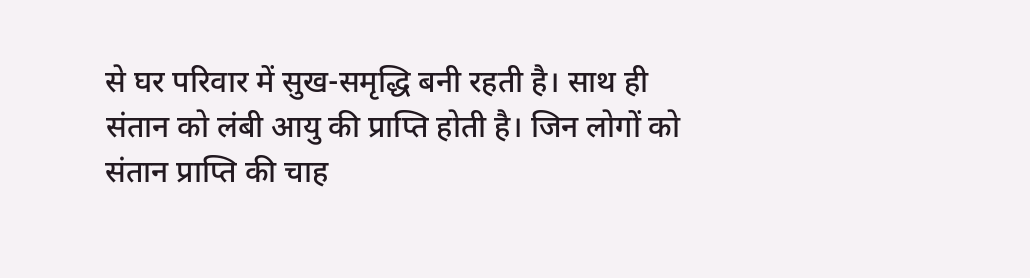से घर परिवार में सुख-समृद्धि बनी रहती है। साथ ही संतान को लंबी आयु की प्राप्ति होती है। जिन लोगों को संतान प्राप्ति की चाह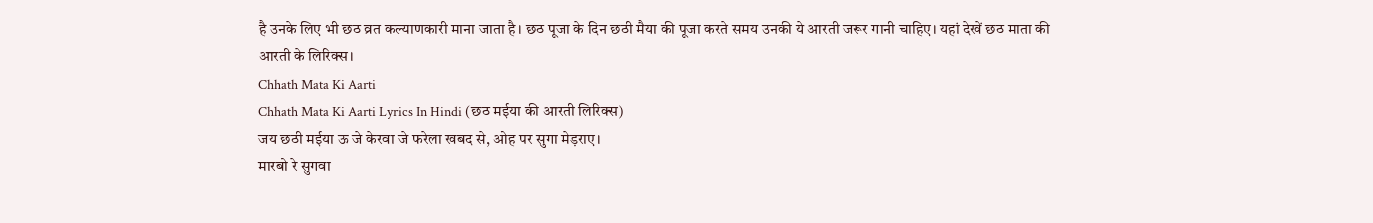है उनके लिए भी छठ व्रत कल्याणकारी माना जाता है। छठ पूजा के दिन छठी मैया की पूजा करते समय उनकी ये आरती जरूर गानी चाहिए। यहां देखें छठ माता की आरती के लिरिक्स।
Chhath Mata Ki Aarti
Chhath Mata Ki Aarti Lyrics In Hindi (छठ मईया की आरती लिरिक्स)
जय छठी मईया ऊ जे केरवा जे फरेला खबद से, ओह पर सुगा मेड़राए।
मारबो रे सुगवा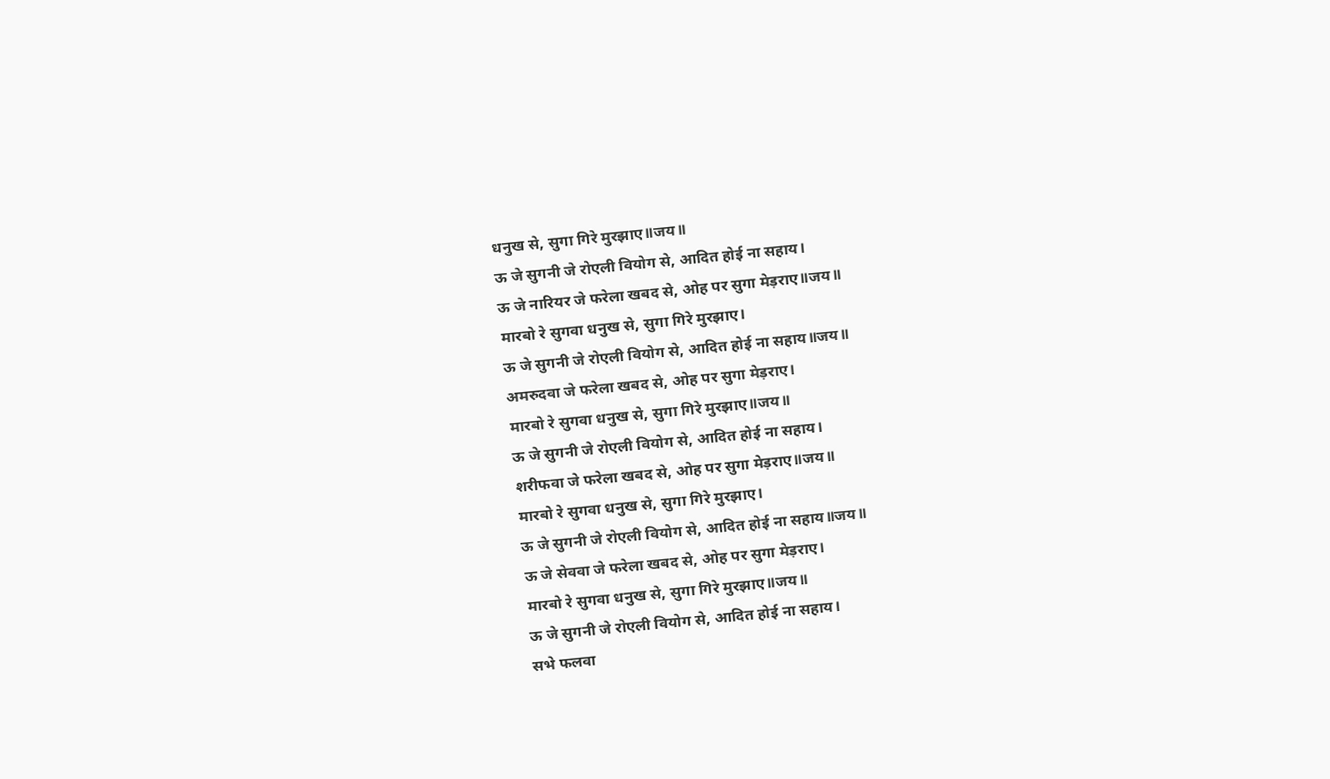धनुख से, सुगा गिरे मुरझाए॥जय॥
ऊ जे सुगनी जे रोएली वियोग से, आदित होई ना सहाय।
ऊ जे नारियर जे फरेला खबद से, ओह पर सुगा मेड़राए॥जय॥
मारबो रे सुगवा धनुख से, सुगा गिरे मुरझाए।
ऊ जे सुगनी जे रोएली वियोग से, आदित होई ना सहाय॥जय॥
अमरुदवा जे फरेला खबद से, ओह पर सुगा मेड़राए।
मारबो रे सुगवा धनुख से, सुगा गिरे मुरझाए॥जय॥
ऊ जे सुगनी जे रोएली वियोग से, आदित होई ना सहाय।
शरीफवा जे फरेला खबद से, ओह पर सुगा मेड़राए॥जय॥
मारबो रे सुगवा धनुख से, सुगा गिरे मुरझाए।
ऊ जे सुगनी जे रोएली वियोग से, आदित होई ना सहाय॥जय॥
ऊ जे सेववा जे फरेला खबद से, ओह पर सुगा मेड़राए।
मारबो रे सुगवा धनुख से, सुगा गिरे मुरझाए॥जय॥
ऊ जे सुगनी जे रोएली वियोग से, आदित होई ना सहाय।
सभे फलवा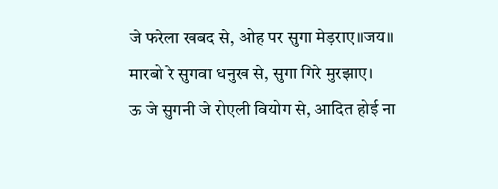जे फरेला खबद से, ओह पर सुगा मेड़राए॥जय॥
मारबो रे सुगवा धनुख से, सुगा गिरे मुरझाए।
ऊ जे सुगनी जे रोएली वियोग से, आदित होई ना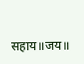सहाय॥जय॥